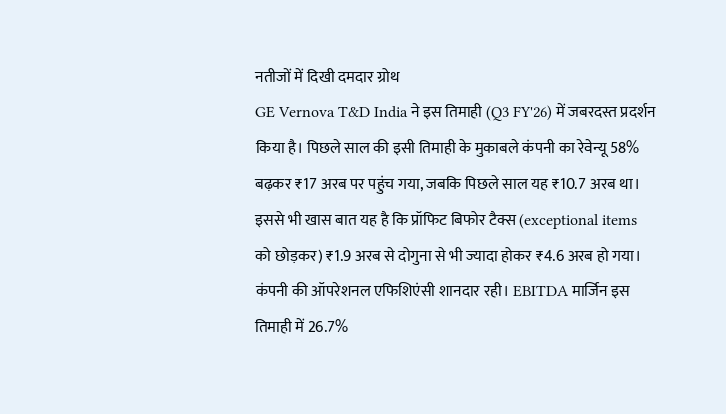नतीजों में दिखी दमदार ग्रोथ
GE Vernova T&D India ने इस तिमाही (Q3 FY'26) में जबरदस्त प्रदर्शन किया है। पिछले साल की इसी तिमाही के मुकाबले कंपनी का रेवेन्यू 58% बढ़कर ₹17 अरब पर पहुंच गया, जबकि पिछले साल यह ₹10.7 अरब था। इससे भी खास बात यह है कि प्रॉफिट बिफोर टैक्स (exceptional items को छोड़कर) ₹1.9 अरब से दोगुना से भी ज्यादा होकर ₹4.6 अरब हो गया।
कंपनी की ऑपरेशनल एफिशिएंसी शानदार रही। EBITDA मार्जिन इस तिमाही में 26.7%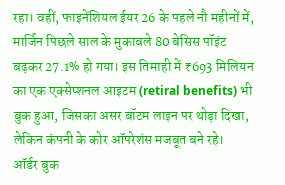रहा। वहीं, फाइनेंशियल ईयर 26 के पहले नौ महीनों में, मार्जिन पिछले साल के मुकाबले 80 बेसिस पॉइंट बढ़कर 27.1% हो गया। इस तिमाही में ₹693 मिलियन का एक एक्सेप्शनल आइटम (retiral benefits) भी बुक हुआ, जिसका असर बॉटम लाइन पर थोड़ा दिखा, लेकिन कंपनी के कोर ऑपरेशंस मजबूत बने रहे।
ऑर्डर बुक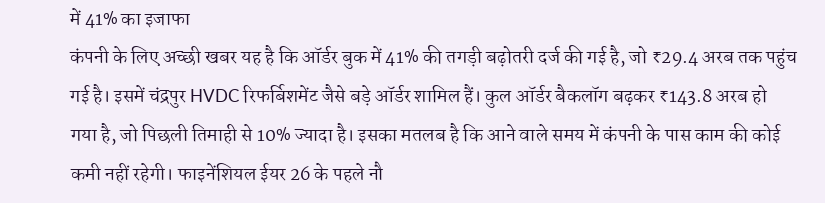में 41% का इजाफा
कंपनी के लिए अच्छी खबर यह है कि ऑर्डर बुक में 41% की तगड़ी बढ़ोतरी दर्ज की गई है, जो ₹29.4 अरब तक पहुंच गई है। इसमें चंद्रपुर HVDC रिफर्बिशमेंट जैसे बड़े ऑर्डर शामिल हैं। कुल ऑर्डर बैकलॉग बढ़कर ₹143.8 अरब हो गया है, जो पिछली तिमाही से 10% ज्यादा है। इसका मतलब है कि आने वाले समय में कंपनी के पास काम की कोई कमी नहीं रहेगी। फाइनेंशियल ईयर 26 के पहले नौ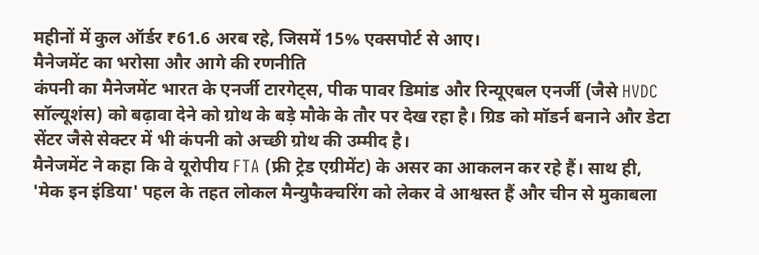महीनों में कुल ऑर्डर ₹61.6 अरब रहे, जिसमें 15% एक्सपोर्ट से आए।
मैनेजमेंट का भरोसा और आगे की रणनीति
कंपनी का मैनेजमेंट भारत के एनर्जी टारगेट्स, पीक पावर डिमांड और रिन्यूएबल एनर्जी (जैसे HVDC सॉल्यूशंस) को बढ़ावा देने को ग्रोथ के बड़े मौके के तौर पर देख रहा है। ग्रिड को मॉडर्न बनाने और डेटा सेंटर जैसे सेक्टर में भी कंपनी को अच्छी ग्रोथ की उम्मीद है।
मैनेजमेंट ने कहा कि वे यूरोपीय FTA (फ्री ट्रेड एग्रीमेंट) के असर का आकलन कर रहे हैं। साथ ही, 'मेक इन इंडिया' पहल के तहत लोकल मैन्युफैक्चरिंग को लेकर वे आश्वस्त हैं और चीन से मुकाबला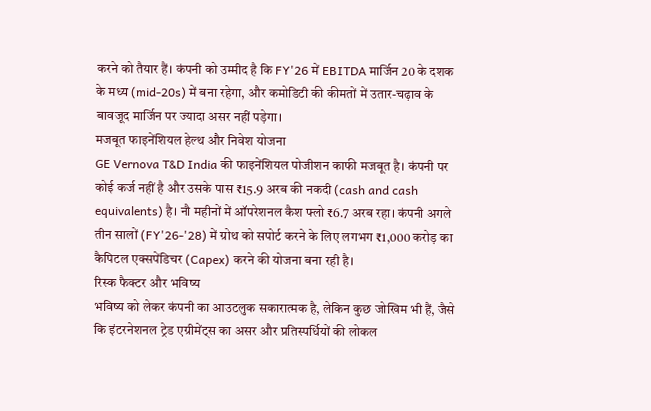करने को तैयार हैं। कंपनी को उम्मीद है कि FY'26 में EBITDA मार्जिन 20 के दशक के मध्य (mid-20s) में बना रहेगा, और कमोडिटी की कीमतों में उतार-चढ़ाव के बावजूद मार्जिन पर ज्यादा असर नहीं पड़ेगा।
मजबूत फाइनेंशियल हेल्थ और निवेश योजना
GE Vernova T&D India की फाइनेंशियल पोजीशन काफी मजबूत है। कंपनी पर कोई कर्ज नहीं है और उसके पास ₹15.9 अरब की नकदी (cash and cash equivalents) है। नौ महीनों में ऑपरेशनल कैश फ्लो ₹6.7 अरब रहा। कंपनी अगले तीन सालों (FY'26-'28) में ग्रोथ को सपोर्ट करने के लिए लगभग ₹1,000 करोड़ का कैपिटल एक्सपेंडिचर (Capex) करने की योजना बना रही है।
रिस्क फैक्टर और भविष्य
भविष्य को लेकर कंपनी का आउटलुक सकारात्मक है, लेकिन कुछ जोखिम भी हैं, जैसे कि इंटरनेशनल ट्रेड एग्रीमेंट्स का असर और प्रतिस्पर्धियों की लोकल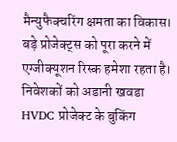मैन्युफैक्चरिंग क्षमता का विकास। बड़े प्रोजेक्ट्स को पूरा करने में एग्जीक्यूशन रिस्क हमेशा रहता है। निवेशकों को अडानी खवडा HVDC प्रोजेक्ट के बुकिंग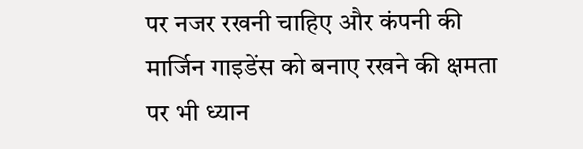पर नजर रखनी चाहिए और कंपनी की मार्जिन गाइडेंस को बनाए रखने की क्षमता पर भी ध्यान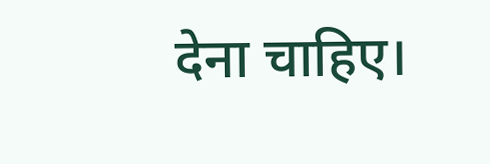देना चाहिए।